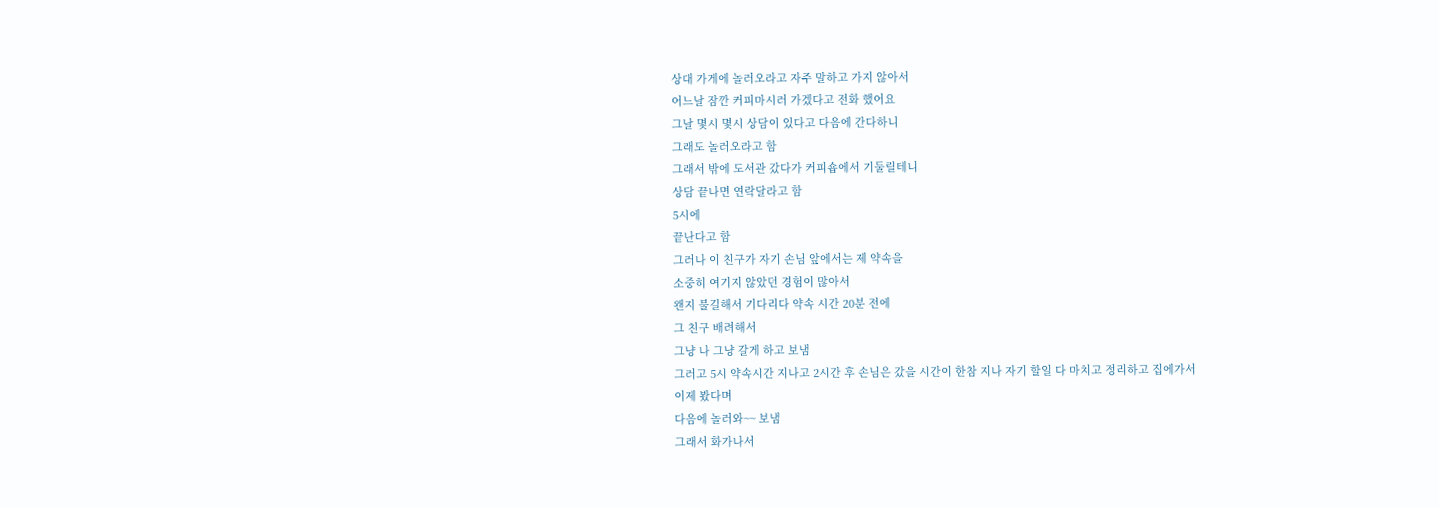상대 가게에 놀러오라고 자주 말하고 가지 않아서
어느날 잠깐 커피마시러 가겠다고 전화 했어요
그날 몇시 몇시 상담이 있다고 다음에 간다하니
그래도 놀러오라고 함
그래서 밖에 도서관 갔다가 커피숍에서 기둘릴테니
상담 끝나면 연락달라고 함
5시에
끝난다고 함
그러나 이 친구가 자기 손님 앞에서는 제 약속을
소중히 여기지 않았던 경험이 많아서
왠지 불길해서 기다리다 약속 시간 20분 전에
그 친구 배려해서
그냥 나 그냥 갈게 하고 보냄
그러고 5시 약속시간 지나고 2시간 후 손님은 갔을 시간이 한참 지나 자기 할일 다 마치고 정리하고 집에가서
이제 봤다며
다음에 놀러와~~ 보냄
그래서 화가나서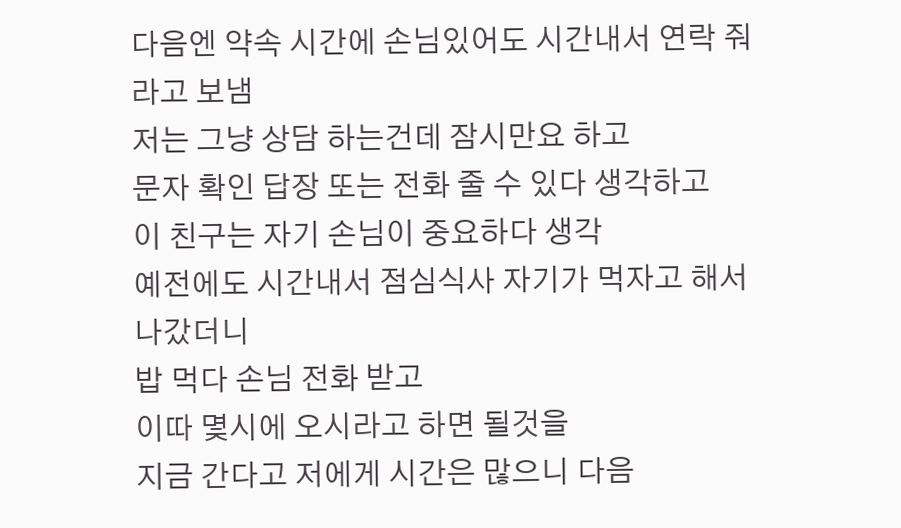다음엔 약속 시간에 손님있어도 시간내서 연락 줘
라고 보냄
저는 그냥 상담 하는건데 잠시만요 하고
문자 확인 답장 또는 전화 줄 수 있다 생각하고
이 친구는 자기 손님이 중요하다 생각
예전에도 시간내서 점심식사 자기가 먹자고 해서
나갔더니
밥 먹다 손님 전화 받고
이따 몇시에 오시라고 하면 될것을
지금 간다고 저에게 시간은 많으니 다음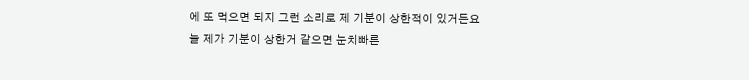에 또 먹으면 되지 그런 소리로 제 기분이 상한적이 있거든요
늘 제가 기분이 상한거 같으면 눈치빠른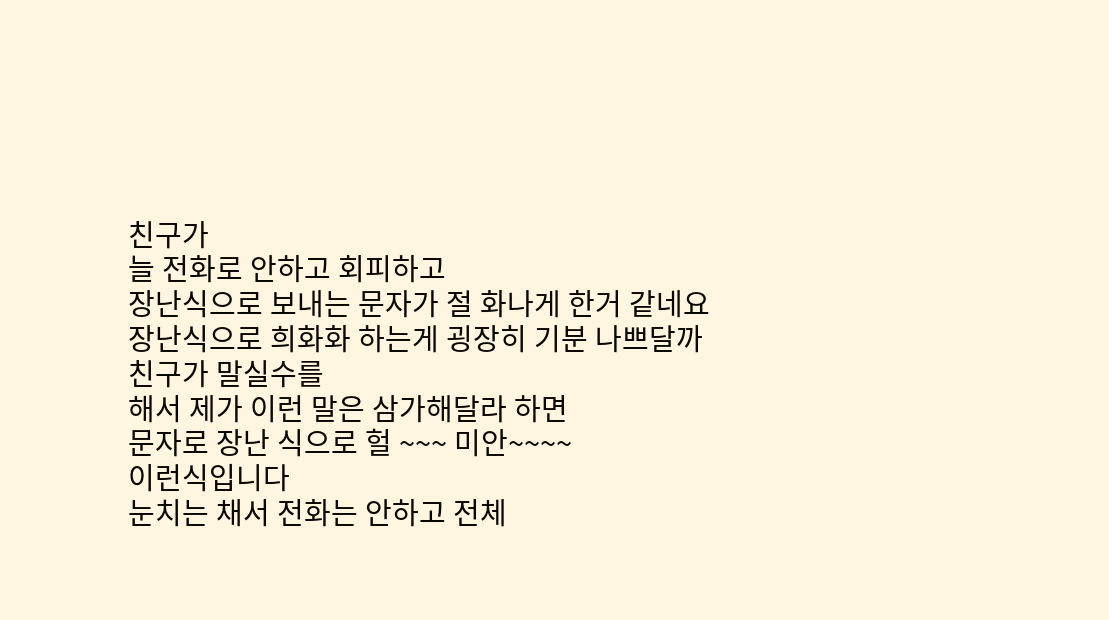친구가
늘 전화로 안하고 회피하고
장난식으로 보내는 문자가 절 화나게 한거 같네요
장난식으로 희화화 하는게 굉장히 기분 나쁘달까
친구가 말실수를
해서 제가 이런 말은 삼가해달라 하면
문자로 장난 식으로 헐 ~~~ 미안~~~~
이런식입니다
눈치는 채서 전화는 안하고 전체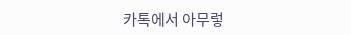카톡에서 아무렇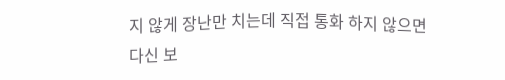지 않게 장난만 치는데 직접 통화 하지 않으면
다신 보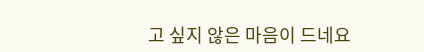고 싶지 않은 마음이 드네요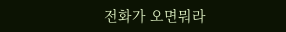전화가 오면뭐라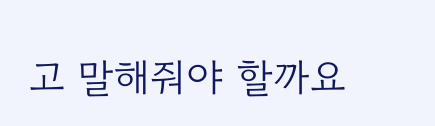고 말해줘야 할까요